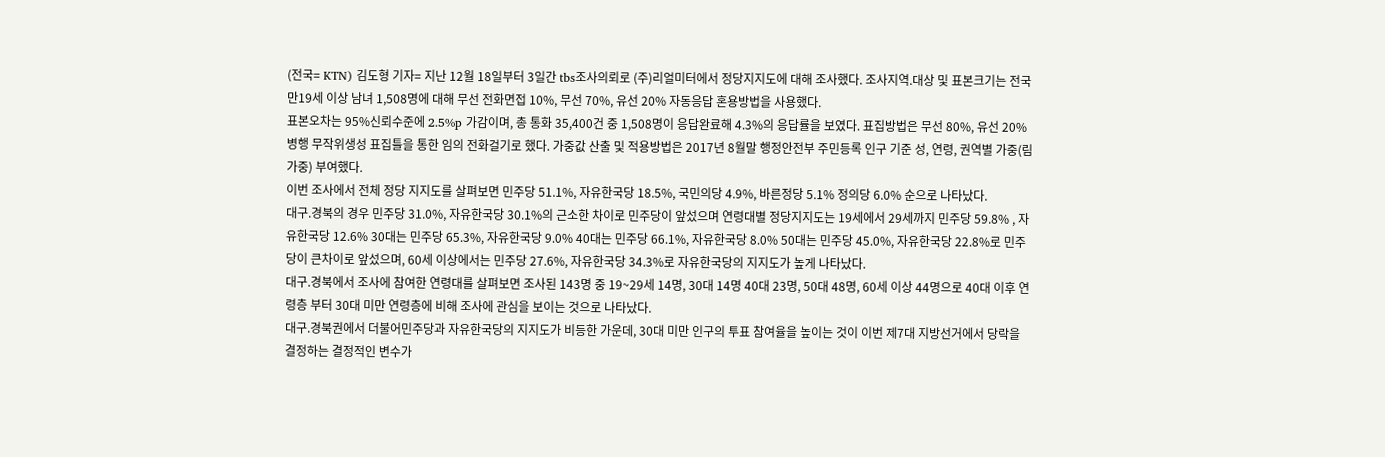(전국= KTN) 김도형 기자= 지난 12월 18일부터 3일간 tbs조사의뢰로 (주)리얼미터에서 정당지지도에 대해 조사했다. 조사지역.대상 및 표본크기는 전국 만19세 이상 남녀 1,508명에 대해 무선 전화면접 10%, 무선 70%, 유선 20% 자동응답 혼용방법을 사용했다.
표본오차는 95%신뢰수준에 2.5%p 가감이며, 총 통화 35,400건 중 1,508명이 응답완료해 4.3%의 응답률을 보였다. 표집방법은 무선 80%, 유선 20% 병행 무작위생성 표집틀을 통한 임의 전화걸기로 했다. 가중값 산출 및 적용방법은 2017년 8월말 행정안전부 주민등록 인구 기준 성, 연령, 권역별 가중(림가중) 부여했다.
이번 조사에서 전체 정당 지지도를 살펴보면 민주당 51.1%, 자유한국당 18.5%, 국민의당 4.9%, 바른정당 5.1% 정의당 6.0% 순으로 나타났다.
대구.경북의 경우 민주당 31.0%, 자유한국당 30.1%의 근소한 차이로 민주당이 앞섰으며 연령대별 정당지지도는 19세에서 29세까지 민주당 59.8% , 자유한국당 12.6% 30대는 민주당 65.3%, 자유한국당 9.0% 40대는 민주당 66.1%, 자유한국당 8.0% 50대는 민주당 45.0%, 자유한국당 22.8%로 민주당이 큰차이로 앞섰으며, 60세 이상에서는 민주당 27.6%, 자유한국당 34.3%로 자유한국당의 지지도가 높게 나타났다.
대구.경북에서 조사에 참여한 연령대를 살펴보면 조사된 143명 중 19~29세 14명, 30대 14명 40대 23명, 50대 48명, 60세 이상 44명으로 40대 이후 연령층 부터 30대 미만 연령층에 비해 조사에 관심을 보이는 것으로 나타났다.
대구.경북권에서 더불어민주당과 자유한국당의 지지도가 비등한 가운데, 30대 미만 인구의 투표 참여율을 높이는 것이 이번 제7대 지방선거에서 당락을 결정하는 결정적인 변수가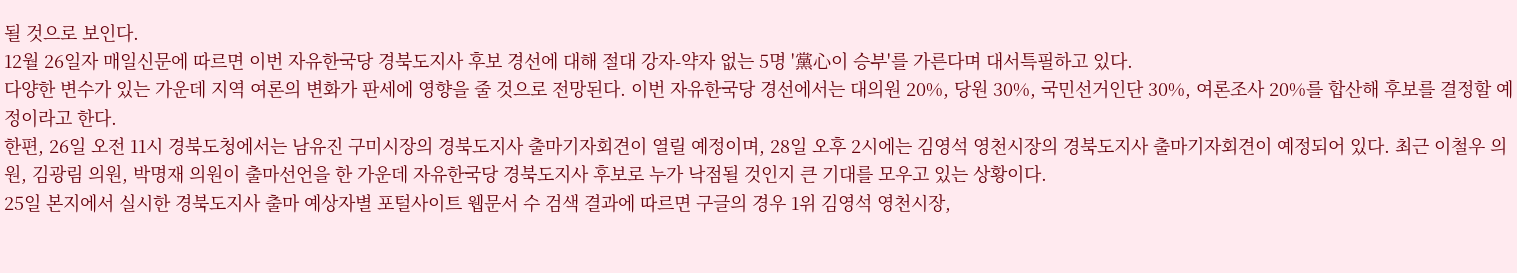될 것으로 보인다.
12월 26일자 매일신문에 따르면 이번 자유한국당 경북도지사 후보 경선에 대해 절대 강자-약자 없는 5명 '黨心이 승부'를 가른다며 대서특필하고 있다.
다양한 변수가 있는 가운데 지역 여론의 변화가 판세에 영향을 줄 것으로 전망된다. 이번 자유한국당 경선에서는 대의원 20%, 당원 30%, 국민선거인단 30%, 여론조사 20%를 합산해 후보를 결정할 예정이라고 한다.
한편, 26일 오전 11시 경북도청에서는 남유진 구미시장의 경북도지사 출마기자회견이 열릴 예정이며, 28일 오후 2시에는 김영석 영천시장의 경북도지사 출마기자회견이 예정되어 있다. 최근 이철우 의원, 김광림 의원, 박명재 의원이 출마선언을 한 가운데 자유한국당 경북도지사 후보로 누가 낙점될 것인지 큰 기대를 모우고 있는 상황이다.
25일 본지에서 실시한 경북도지사 출마 예상자별 포털사이트 웹문서 수 검색 결과에 따르면 구글의 경우 1위 김영석 영천시장,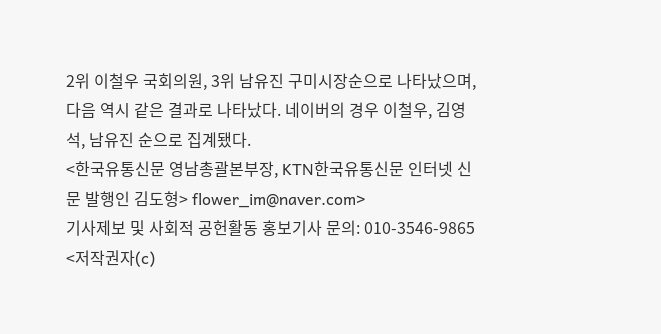2위 이철우 국회의원, 3위 남유진 구미시장순으로 나타났으며, 다음 역시 같은 결과로 나타났다. 네이버의 경우 이철우, 김영석, 남유진 순으로 집계됐다.
<한국유통신문 영남총괄본부장, KTN한국유통신문 인터넷 신문 발행인 김도형> flower_im@naver.com>
기사제보 및 사회적 공헌활동 홍보기사 문의: 010-3546-9865
<저작권자(c)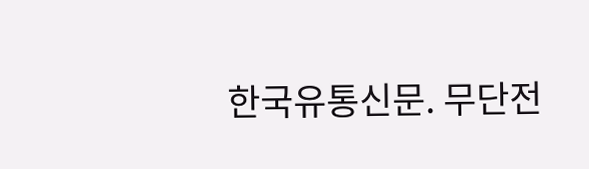한국유통신문. 무단전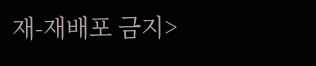재-재배포 금지>